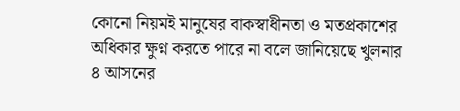কোনো নিয়মই মানুষের বাকস্বাধীনতা ও মতপ্রকাশের অধিকার ক্ষুণ্ন করতে পারে না বলে জানিয়েছে খুলনার ৪ আসনের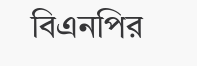বিএনপির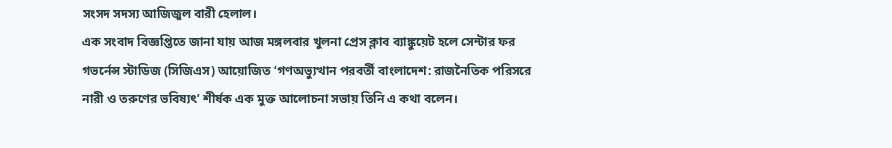সংসদ সদস্য আজিজুল বারী হেলাল।
এক সংবাদ বিজ্ঞপ্তিতে জানা যায় আজ মঙ্গলবার খুলনা প্রেস ক্লাব ব্যাঙ্কুয়েট হলে সেন্টার ফর গভর্নেন্স স্টাডিজ (সিজিএস) আয়োজিত ‘গণঅভ্যুত্থান পরবর্তী বাংলাদেশ: রাজনৈতিক পরিসরে নারী ও তরুণের ভবিষ্যৎ’ শীর্ষক এক মুক্ত আলোচনা সভায় তিনি এ কথা বলেন।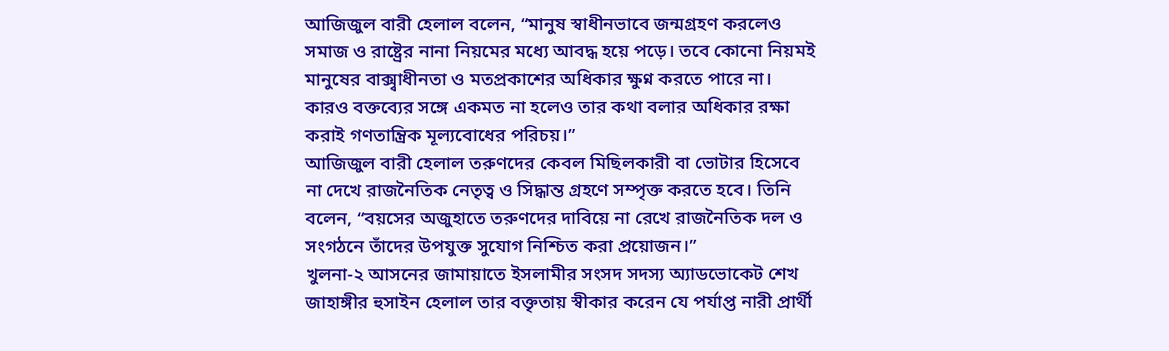আজিজুল বারী হেলাল বলেন, “মানুষ স্বাধীনভাবে জন্মগ্রহণ করলেও সমাজ ও রাষ্ট্রের নানা নিয়মের মধ্যে আবদ্ধ হয়ে পড়ে। তবে কোনো নিয়মই মানুষের বাক্স্বাধীনতা ও মতপ্রকাশের অধিকার ক্ষুণ্ন করতে পারে না। কারও বক্তব্যের সঙ্গে একমত না হলেও তার কথা বলার অধিকার রক্ষা করাই গণতান্ত্রিক মূল্যবোধের পরিচয়।”
আজিজুল বারী হেলাল তরুণদের কেবল মিছিলকারী বা ভোটার হিসেবে না দেখে রাজনৈতিক নেতৃত্ব ও সিদ্ধান্ত গ্রহণে সম্পৃক্ত করতে হবে। তিনি বলেন, “বয়সের অজুহাতে তরুণদের দাবিয়ে না রেখে রাজনৈতিক দল ও সংগঠনে তাঁদের উপযুক্ত সুযোগ নিশ্চিত করা প্রয়োজন।”
খুলনা-২ আসনের জামায়াতে ইসলামীর সংসদ সদস্য অ্যাডভোকেট শেখ জাহাঙ্গীর হুসাইন হেলাল তার বক্তৃতায় স্বীকার করেন যে পর্যাপ্ত নারী প্রার্থী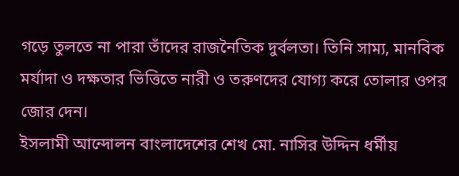গড়ে তুলতে না পারা তাঁদের রাজনৈতিক দুর্বলতা। তিনি সাম্য, মানবিক মর্যাদা ও দক্ষতার ভিত্তিতে নারী ও তরুণদের যোগ্য করে তোলার ওপর জোর দেন।
ইসলামী আন্দোলন বাংলাদেশের শেখ মো. নাসির উদ্দিন ধর্মীয়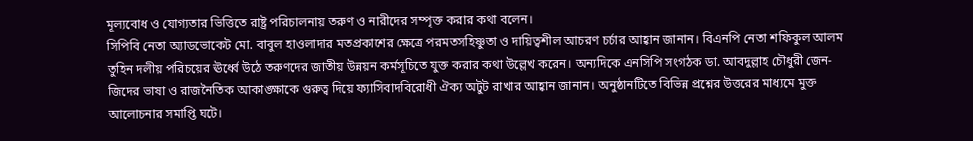মূল্যবোধ ও যোগ্যতার ভিত্তিতে রাষ্ট্র পরিচালনায় তরুণ ও নারীদের সম্পৃক্ত করার কথা বলেন।
সিপিবি নেতা অ্যাডভোকেট মো. বাবুল হাওলাদার মতপ্রকাশের ক্ষেত্রে পরমতসহিষ্ণুতা ও দায়িত্বশীল আচরণ চর্চার আহ্বান জানান। বিএনপি নেতা শফিকুল আলম তুহিন দলীয় পরিচয়ের ঊর্ধ্বে উঠে তরুণদের জাতীয় উন্নয়ন কর্মসূচিতে যুক্ত করার কথা উল্লেখ করেন। অন্যদিকে এনসিপি সংগঠক ডা. আবদুল্লাহ চৌধুরী জেন-জিদের ভাষা ও রাজনৈতিক আকাঙ্ক্ষাকে গুরুত্ব দিয়ে ফ্যাসিবাদবিরোধী ঐক্য অটুট রাখার আহ্বান জানান। অনুষ্ঠানটিতে বিভিন্ন প্রশ্নের উত্তরের মাধ্যমে মুক্ত আলোচনার সমাপ্তি ঘটে।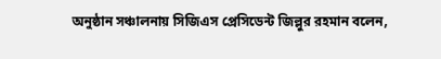অনুষ্ঠান সঞ্চালনায় সিজিএস প্রেসিডেন্ট জিল্লুর রহমান বলেন,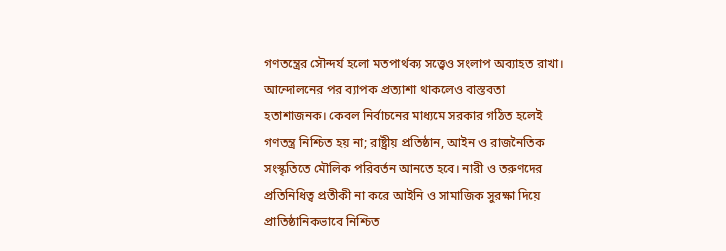গণতন্ত্রের সৌন্দর্য হলো মতপার্থক্য সত্ত্বেও সংলাপ অব্যাহত রাখা। আন্দোলনের পর ব্যাপক প্রত্যাশা থাকলেও বাস্তবতা হতাশাজনক। কেবল নির্বাচনের মাধ্যমে সরকার গঠিত হলেই গণতন্ত্র নিশ্চিত হয় না; রাষ্ট্রীয় প্রতিষ্ঠান, আইন ও রাজনৈতিক সংস্কৃতিতে মৌলিক পরিবর্তন আনতে হবে। নারী ও তরুণদের প্রতিনিধিত্ব প্রতীকী না করে আইনি ও সামাজিক সুরক্ষা দিয়ে প্রাতিষ্ঠানিকভাবে নিশ্চিত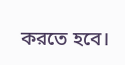করতে হবে।